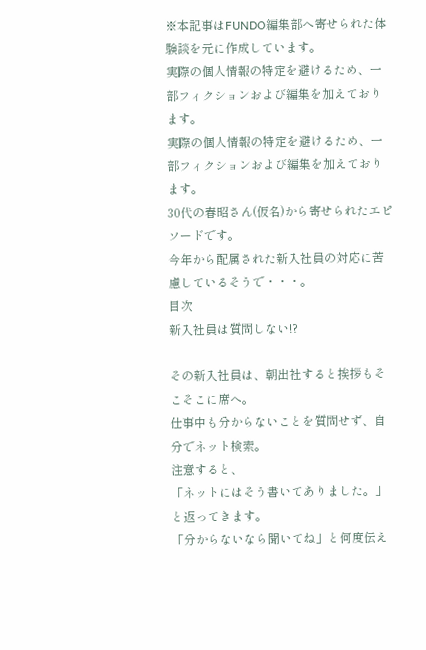※本記事はFUNDO編集部へ寄せられた体験談を元に作成しています。
実際の個人情報の特定を避けるため、一部フィクションおよび編集を加えております。
実際の個人情報の特定を避けるため、一部フィクションおよび編集を加えております。
30代の春昭さん(仮名)から寄せられたエピソードです。
今年から配属された新入社員の対応に苦慮しているそうで・・・。
目次
新入社員は質問しない!?

その新入社員は、朝出社すると挨拶もそこそこに席へ。
仕事中も分からないことを質問せず、自分でネット検索。
注意すると、
「ネットにはそう書いてありました。」
と返ってきます。
「分からないなら聞いてね」と何度伝え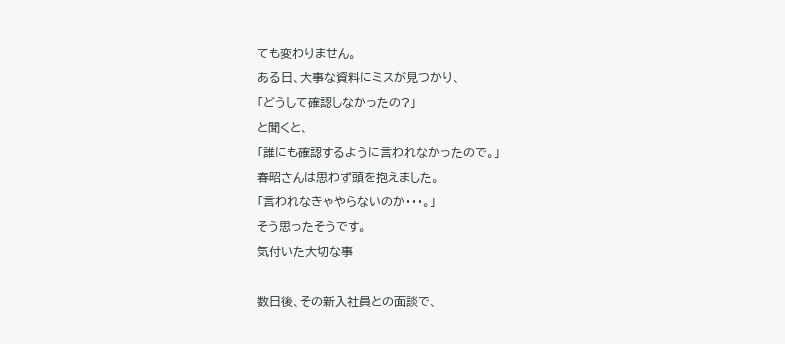ても変わりません。
ある日、大事な資料にミスが見つかり、
「どうして確認しなかったの?」
と聞くと、
「誰にも確認するように言われなかったので。」
春昭さんは思わず頭を抱えました。
「言われなきゃやらないのか・・・。」
そう思ったそうです。
気付いた大切な事

数日後、その新入社員との面談で、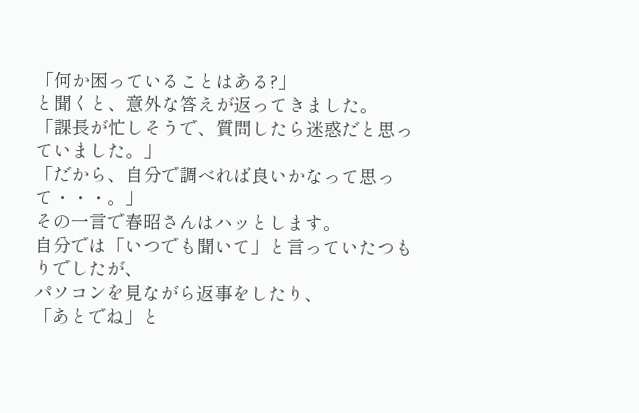「何か困っていることはある?」
と聞くと、意外な答えが返ってきました。
「課長が忙しそうで、質問したら迷惑だと思っていました。」
「だから、自分で調べれば良いかなって思って・・・。」
その一言で春昭さんはハッとします。
自分では「いつでも聞いて」と言っていたつもりでしたが、
パソコンを見ながら返事をしたり、
「あとでね」と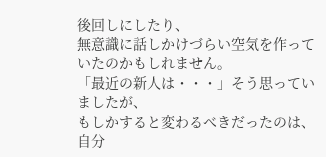後回しにしたり、
無意識に話しかけづらい空気を作っていたのかもしれません。
「最近の新人は・・・」そう思っていましたが、
もしかすると変わるべきだったのは、自分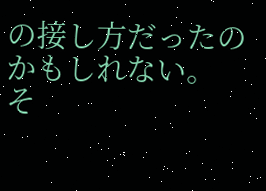の接し方だったのかもしれない。
そ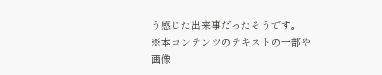う感じた出来事だったそうです。
※本コンテンツのテキストの一部や画像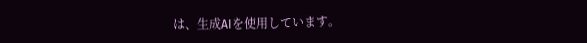は、生成AIを使用しています。